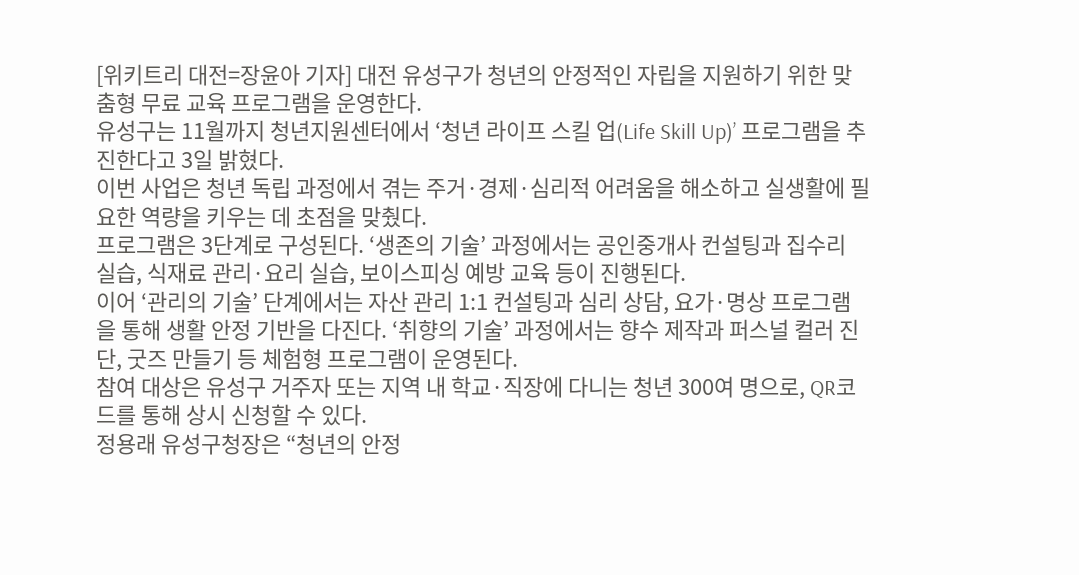[위키트리 대전=장윤아 기자] 대전 유성구가 청년의 안정적인 자립을 지원하기 위한 맞춤형 무료 교육 프로그램을 운영한다.
유성구는 11월까지 청년지원센터에서 ‘청년 라이프 스킬 업(Life Skill Up)’ 프로그램을 추진한다고 3일 밝혔다.
이번 사업은 청년 독립 과정에서 겪는 주거·경제·심리적 어려움을 해소하고 실생활에 필요한 역량을 키우는 데 초점을 맞췄다.
프로그램은 3단계로 구성된다. ‘생존의 기술’ 과정에서는 공인중개사 컨설팅과 집수리 실습, 식재료 관리·요리 실습, 보이스피싱 예방 교육 등이 진행된다.
이어 ‘관리의 기술’ 단계에서는 자산 관리 1:1 컨설팅과 심리 상담, 요가·명상 프로그램을 통해 생활 안정 기반을 다진다. ‘취향의 기술’ 과정에서는 향수 제작과 퍼스널 컬러 진단, 굿즈 만들기 등 체험형 프로그램이 운영된다.
참여 대상은 유성구 거주자 또는 지역 내 학교·직장에 다니는 청년 300여 명으로, QR코드를 통해 상시 신청할 수 있다.
정용래 유성구청장은 “청년의 안정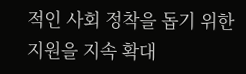적인 사회 정착을 돕기 위한 지원을 지속 확대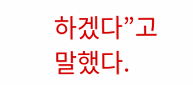하겠다”고 말했다.